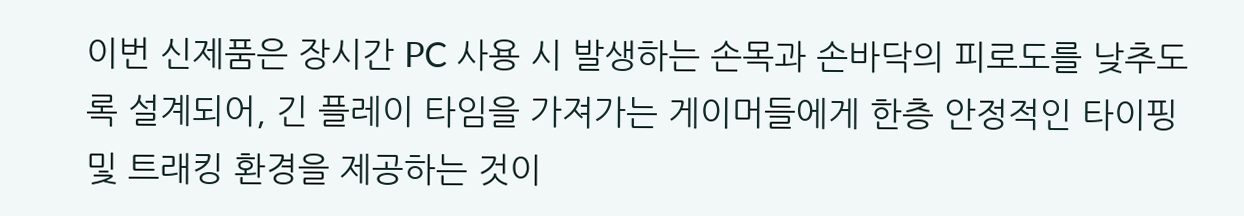이번 신제품은 장시간 PC 사용 시 발생하는 손목과 손바닥의 피로도를 낮추도록 설계되어, 긴 플레이 타임을 가져가는 게이머들에게 한층 안정적인 타이핑 및 트래킹 환경을 제공하는 것이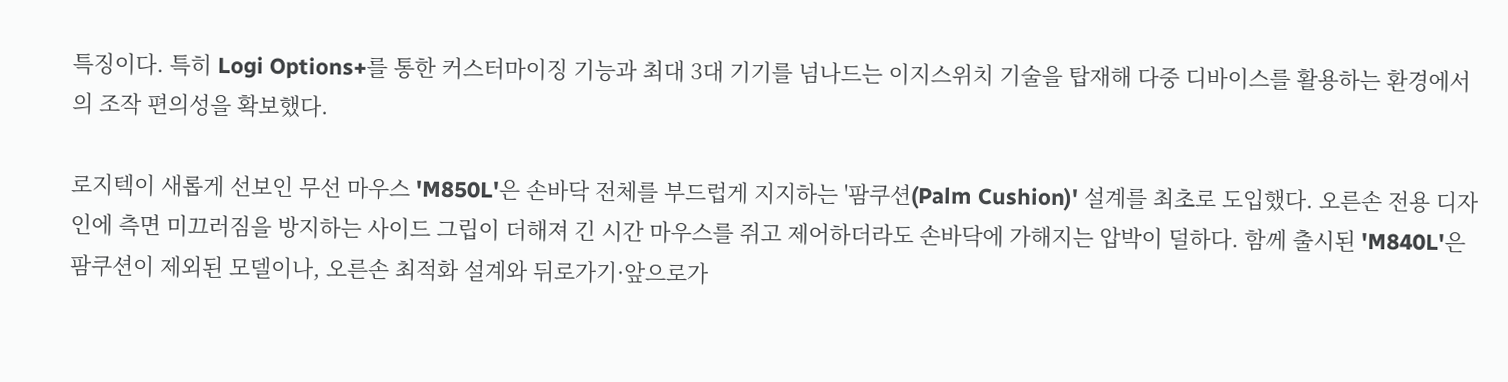특징이다. 특히 Logi Options+를 통한 커스터마이징 기능과 최대 3대 기기를 넘나드는 이지스위치 기술을 탑재해 다중 디바이스를 활용하는 환경에서의 조작 편의성을 확보했다.

로지텍이 새롭게 선보인 무선 마우스 'M850L'은 손바닥 전체를 부드럽게 지지하는 '팜쿠션(Palm Cushion)' 설계를 최초로 도입했다. 오른손 전용 디자인에 측면 미끄러짐을 방지하는 사이드 그립이 더해져 긴 시간 마우스를 쥐고 제어하더라도 손바닥에 가해지는 압박이 덜하다. 함께 출시된 'M840L'은 팜쿠션이 제외된 모델이나, 오른손 최적화 설계와 뒤로가기·앞으로가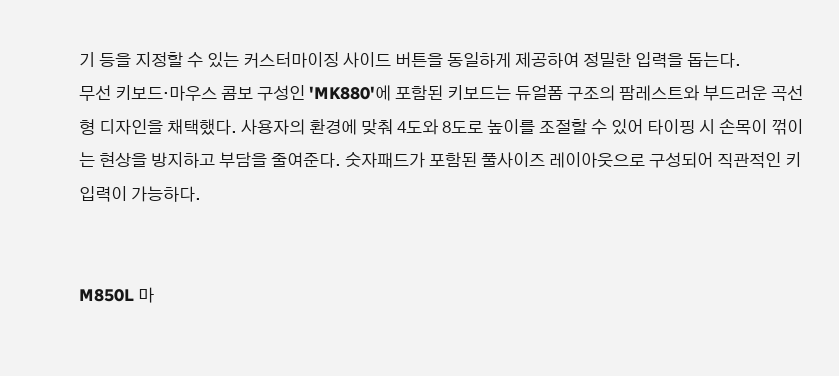기 등을 지정할 수 있는 커스터마이징 사이드 버튼을 동일하게 제공하여 정밀한 입력을 돕는다.
무선 키보드·마우스 콤보 구성인 'MK880'에 포함된 키보드는 듀얼폼 구조의 팜레스트와 부드러운 곡선형 디자인을 채택했다. 사용자의 환경에 맞춰 4도와 8도로 높이를 조절할 수 있어 타이핑 시 손목이 꺾이는 현상을 방지하고 부담을 줄여준다. 숫자패드가 포함된 풀사이즈 레이아웃으로 구성되어 직관적인 키 입력이 가능하다.


M850L 마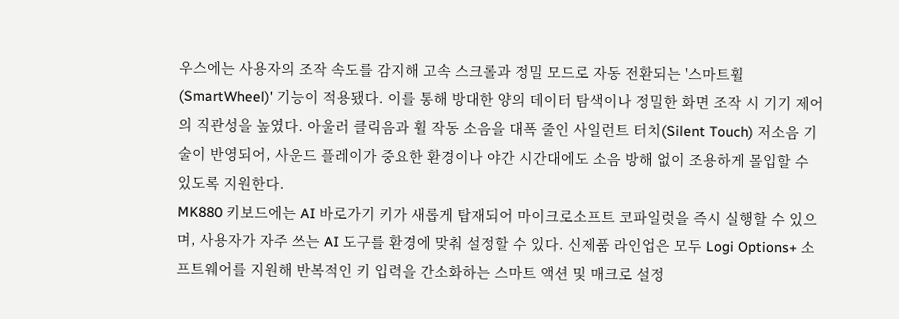우스에는 사용자의 조작 속도를 감지해 고속 스크롤과 정밀 모드로 자동 전환되는 '스마트휠(SmartWheel)' 기능이 적용됐다. 이를 통해 방대한 양의 데이터 탐색이나 정밀한 화면 조작 시 기기 제어의 직관성을 높였다. 아울러 클릭음과 휠 작동 소음을 대폭 줄인 사일런트 터치(Silent Touch) 저소음 기술이 반영되어, 사운드 플레이가 중요한 환경이나 야간 시간대에도 소음 방해 없이 조용하게 몰입할 수 있도록 지원한다.
MK880 키보드에는 AI 바로가기 키가 새롭게 탑재되어 마이크로소프트 코파일럿을 즉시 실행할 수 있으며, 사용자가 자주 쓰는 AI 도구를 환경에 맞춰 설정할 수 있다. 신제품 라인업은 모두 Logi Options+ 소프트웨어를 지원해 반복적인 키 입력을 간소화하는 스마트 액션 및 매크로 설정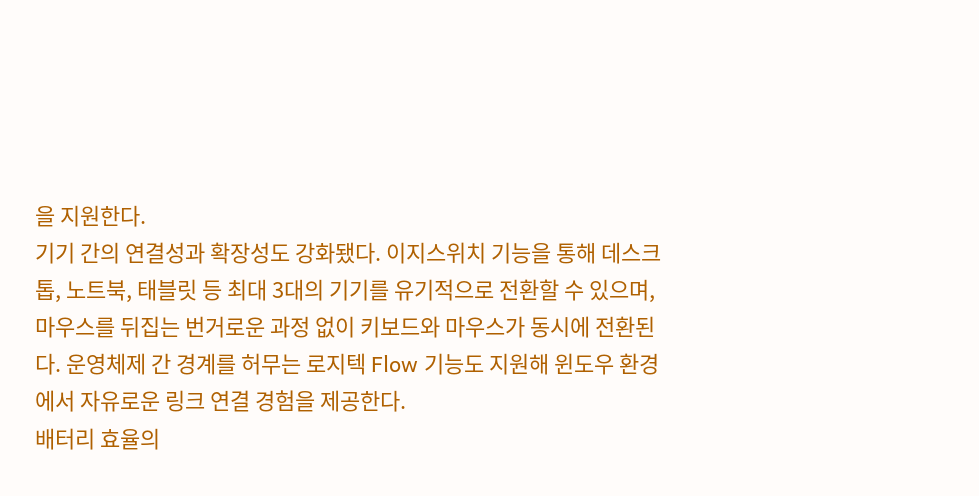을 지원한다.
기기 간의 연결성과 확장성도 강화됐다. 이지스위치 기능을 통해 데스크톱, 노트북, 태블릿 등 최대 3대의 기기를 유기적으로 전환할 수 있으며, 마우스를 뒤집는 번거로운 과정 없이 키보드와 마우스가 동시에 전환된다. 운영체제 간 경계를 허무는 로지텍 Flow 기능도 지원해 윈도우 환경에서 자유로운 링크 연결 경험을 제공한다.
배터리 효율의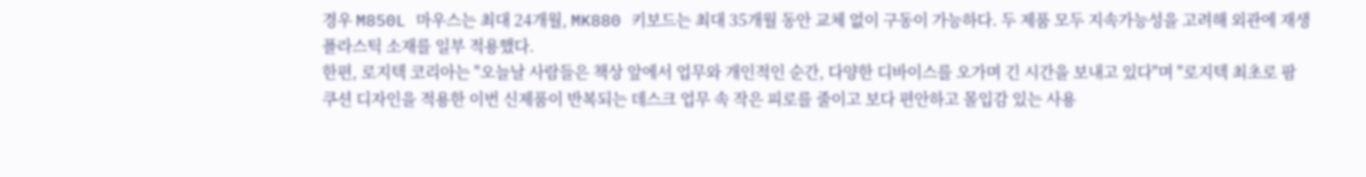경우 M850L 마우스는 최대 24개월, MK880 키보드는 최대 35개월 동안 교체 없이 구동이 가능하다. 두 제품 모두 지속가능성을 고려해 외관에 재생 플라스틱 소재를 일부 적용했다.
한편, 로지텍 코리아는 "오늘날 사람들은 책상 앞에서 업무와 개인적인 순간, 다양한 디바이스를 오가며 긴 시간을 보내고 있다"며 "로지텍 최초로 팜 쿠션 디자인을 적용한 이번 신제품이 반복되는 데스크 업무 속 작은 피로를 줄이고 보다 편안하고 몰입감 있는 사용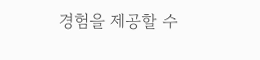경험을 제공할 수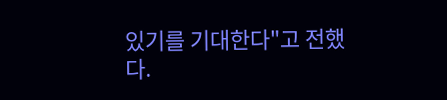있기를 기대한다"고 전했다.